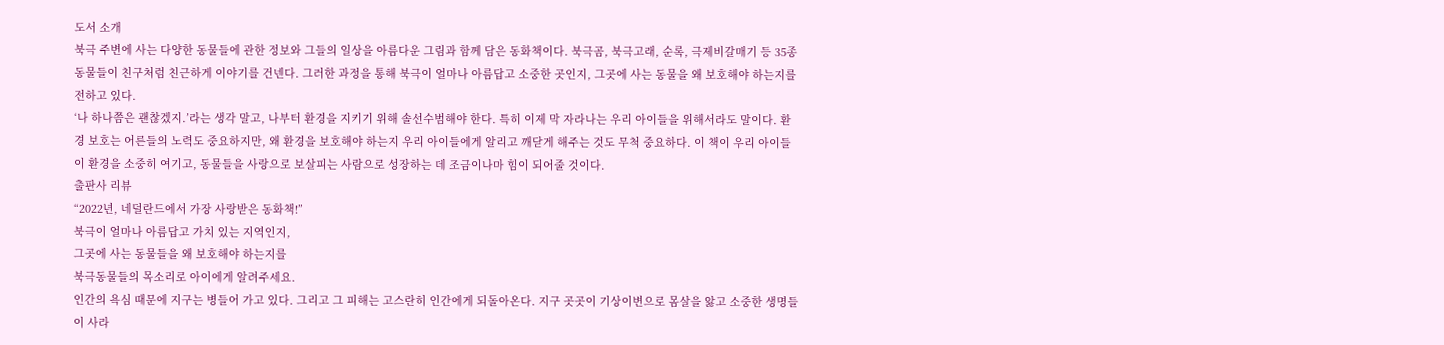도서 소개
북극 주변에 사는 다양한 동물들에 관한 정보와 그들의 일상을 아름다운 그림과 함께 담은 동화책이다. 북극곰, 북극고래, 순록, 극제비갈매기 등 35종 동물들이 친구처럼 친근하게 이야기를 건넨다. 그러한 과정을 통해 북극이 얼마나 아름답고 소중한 곳인지, 그곳에 사는 동물을 왜 보호해야 하는지를 전하고 있다.
‘나 하나쯤은 괜찮겠지.’라는 생각 말고, 나부터 환경을 지키기 위해 솔선수범해야 한다. 특히 이제 막 자라나는 우리 아이들을 위해서라도 말이다. 환경 보호는 어른들의 노력도 중요하지만, 왜 환경을 보호해야 하는지 우리 아이들에게 알리고 깨닫게 해주는 것도 무척 중요하다. 이 책이 우리 아이들이 환경을 소중히 여기고, 동물들을 사랑으로 보살피는 사람으로 성장하는 데 조금이나마 힘이 되어줄 것이다.
출판사 리뷰
“2022년, 네덜란드에서 가장 사랑받은 동화책!”
북극이 얼마나 아름답고 가치 있는 지역인지,
그곳에 사는 동물들을 왜 보호해야 하는지를
북극동물들의 목소리로 아이에게 알려주세요.
인간의 욕심 때문에 지구는 병들어 가고 있다. 그리고 그 피해는 고스란히 인간에게 되돌아온다. 지구 곳곳이 기상이변으로 몸살을 앓고 소중한 생명들이 사라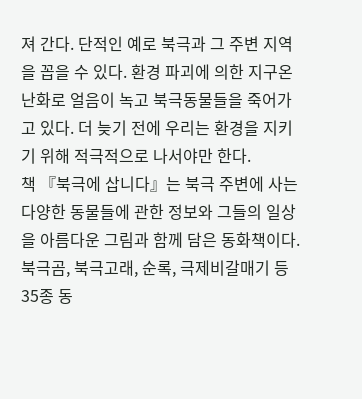져 간다. 단적인 예로 북극과 그 주변 지역을 꼽을 수 있다. 환경 파괴에 의한 지구온난화로 얼음이 녹고 북극동물들을 죽어가고 있다. 더 늦기 전에 우리는 환경을 지키기 위해 적극적으로 나서야만 한다.
책 『북극에 삽니다』는 북극 주변에 사는 다양한 동물들에 관한 정보와 그들의 일상을 아름다운 그림과 함께 담은 동화책이다. 북극곰, 북극고래, 순록, 극제비갈매기 등 35종 동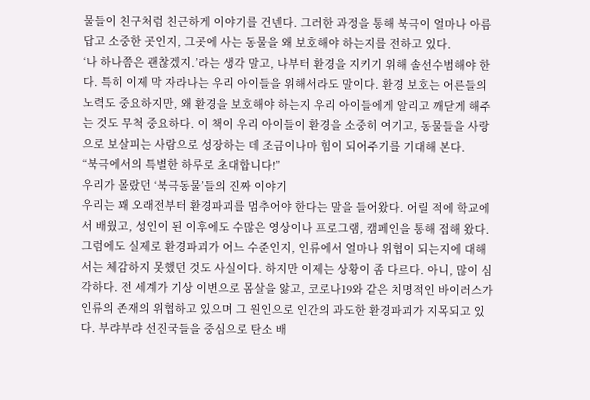물들이 친구처럼 친근하게 이야기를 건넨다. 그러한 과정을 통해 북극이 얼마나 아름답고 소중한 곳인지, 그곳에 사는 동물을 왜 보호해야 하는지를 전하고 있다.
‘나 하나쯤은 괜찮겠지.’라는 생각 말고, 나부터 환경을 지키기 위해 솔선수범해야 한다. 특히 이제 막 자라나는 우리 아이들을 위해서라도 말이다. 환경 보호는 어른들의 노력도 중요하지만, 왜 환경을 보호해야 하는지 우리 아이들에게 알리고 깨닫게 해주는 것도 무척 중요하다. 이 책이 우리 아이들이 환경을 소중히 여기고, 동물들을 사랑으로 보살피는 사람으로 성장하는 데 조금이나마 힘이 되어주기를 기대해 본다.
“북극에서의 특별한 하루로 초대합니다!”
우리가 몰랐던 ‘북극동물’들의 진짜 이야기
우리는 꽤 오래전부터 환경파괴를 멈추어야 한다는 말을 들어왔다. 어릴 적에 학교에서 배웠고, 성인이 된 이후에도 수많은 영상이나 프로그램, 캠페인을 통해 접해 왔다. 그럼에도 실제로 환경파괴가 어느 수준인지, 인류에서 얼마나 위협이 되는지에 대해서는 체감하지 못했던 것도 사실이다. 하지만 이제는 상황이 좀 다르다. 아니, 많이 심각하다. 전 세계가 기상 이변으로 몸살을 앓고, 코로나19와 같은 치명적인 바이러스가 인류의 존재의 위협하고 있으며 그 원인으로 인간의 과도한 환경파괴가 지목되고 있다. 부랴부랴 선진국들을 중심으로 탄소 배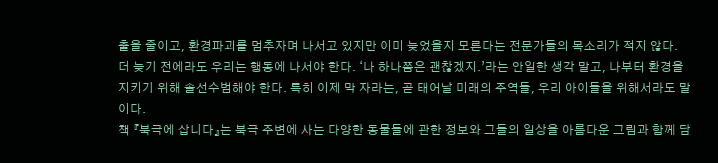출을 줄이고, 환경파괴를 멈추자며 나서고 있지만 이미 늦었을지 모른다는 전문가들의 목소리가 적지 않다.
더 늦기 전에라도 우리는 행동에 나서야 한다. ‘나 하나쯤은 괜찮겠지.’라는 안일한 생각 말고, 나부터 환경을 지키기 위해 솔선수범해야 한다. 특히 이제 막 자라는, 곧 태어날 미래의 주역들, 우리 아이들을 위해서라도 말이다.
책 『북극에 삽니다』는 북극 주변에 사는 다양한 동물들에 관한 정보와 그들의 일상을 아름다운 그림과 함께 담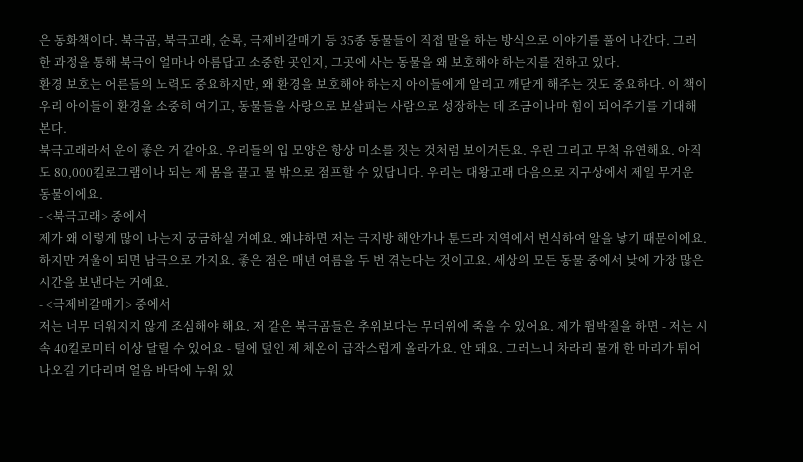은 동화책이다. 북극곰, 북극고래, 순록, 극제비갈매기 등 35종 동물들이 직접 말을 하는 방식으로 이야기를 풀어 나간다. 그러한 과정을 통해 북극이 얼마나 아름답고 소중한 곳인지, 그곳에 사는 동물을 왜 보호해야 하는지를 전하고 있다.
환경 보호는 어른들의 노력도 중요하지만, 왜 환경을 보호해야 하는지 아이들에게 알리고 깨닫게 해주는 것도 중요하다. 이 책이 우리 아이들이 환경을 소중히 여기고, 동물들을 사랑으로 보살피는 사람으로 성장하는 데 조금이나마 힘이 되어주기를 기대해 본다.
북극고래라서 운이 좋은 거 같아요. 우리들의 입 모양은 항상 미소를 짓는 것처럼 보이거든요. 우린 그리고 무척 유연해요. 아직도 80,000킬로그램이나 되는 제 몸을 끌고 물 밖으로 점프할 수 있답니다. 우리는 대왕고래 다음으로 지구상에서 제일 무거운 동물이에요.
- <북극고래> 중에서
제가 왜 이렇게 많이 나는지 궁금하실 거예요. 왜냐하면 저는 극지방 해안가나 툰드라 지역에서 번식하여 알을 낳기 때문이에요. 하지만 겨울이 되면 남극으로 가지요. 좋은 점은 매년 여름을 두 번 겪는다는 것이고요. 세상의 모든 동물 중에서 낮에 가장 많은 시간을 보낸다는 거예요.
- <극제비갈매기> 중에서
저는 너무 더워지지 않게 조심해야 해요. 저 같은 북극곰들은 추위보다는 무더위에 죽을 수 있어요. 제가 뜀박질을 하면 - 저는 시속 40킬로미터 이상 달릴 수 있어요 - 털에 덮인 제 체온이 급작스럽게 올라가요. 안 돼요. 그러느니 차라리 물개 한 마리가 튀어나오길 기다리며 얼음 바닥에 누워 있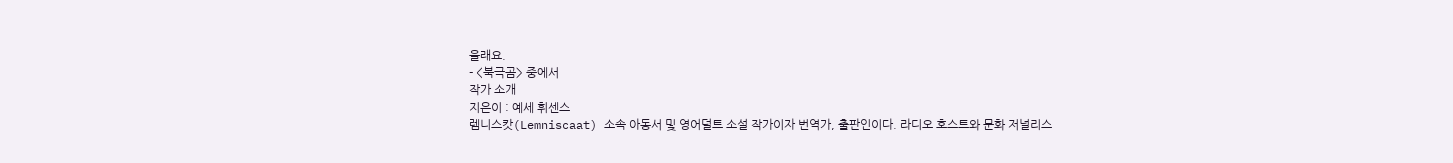을래요.
- <북극곰> 중에서
작가 소개
지은이 : 예세 휘센스
렘니스캇(Lemniscaat) 소속 아동서 및 영어덜트 소설 작가이자 번역가, 출판인이다. 라디오 호스트와 문화 저널리스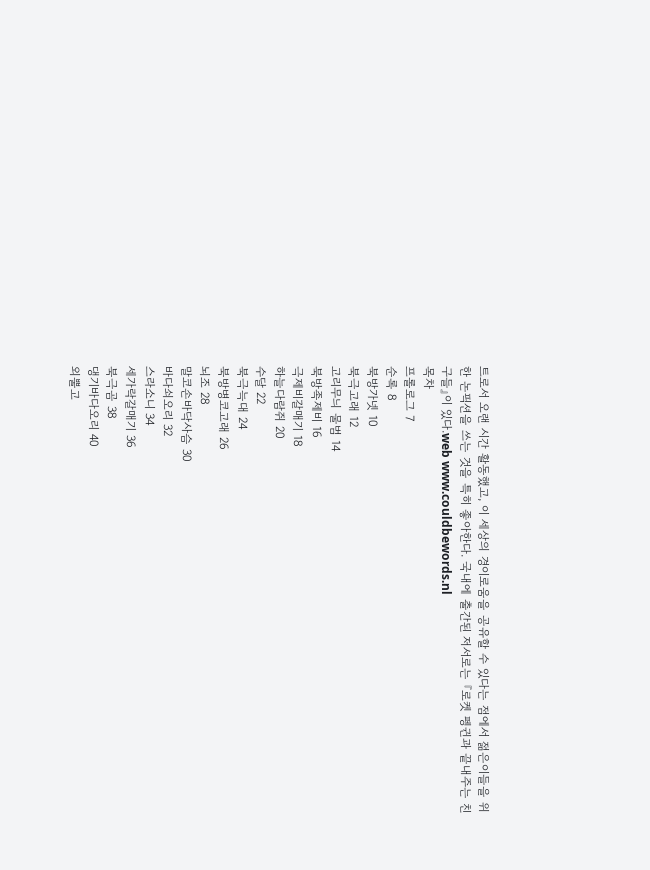트로서 오랜 시간 활동했고, 이 세상의 경이로움을 공유할 수 있다는 점에서 젊은이들을 위한 논픽션을 쓰는 것을 특히 좋아한다. 국내에 출간된 저서로는 『로켓 펭귄과 끝내주는 친구들』이 있다.web www.couldbewords.nl
목차
프롤로그 7
순록 8
북방가넷 10
북극고래 12
고리무늬 물범 14
북방족제비 16
극제비갈매기 18
하늘다람쥐 20
수달 22
북극늑대 24
북방병코고래 26
뇌조 28
말코손바닥사슴 30
바다쇠오리 32
스라소니 34
세가락갈매기 36
북극곰 38
댕기바다오리 40
외뿔고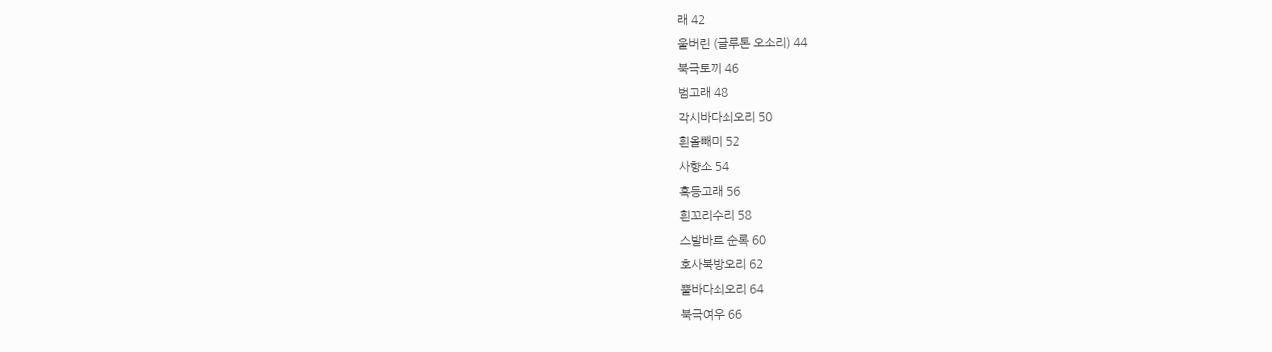래 42
울버린 (글루톤 오소리) 44
북극토끼 46
범고래 48
각시바다쇠오리 50
흰올빼미 52
사향소 54
혹등고래 56
흰꼬리수리 58
스발바르 순록 60
호사북방오리 62
뿔바다쇠오리 64
북극여우 66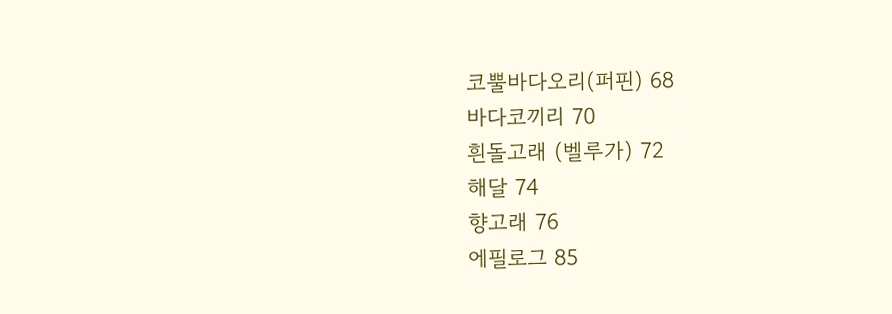코뿔바다오리(퍼핀) 68
바다코끼리 70
흰돌고래 (벨루가) 72
해달 74
향고래 76
에필로그 85